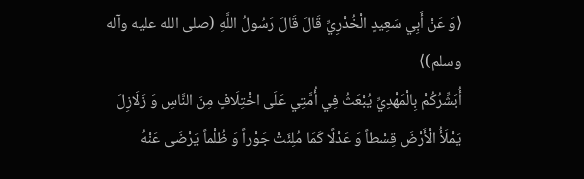⟨وَ عَنْ أَبِي سَعِيدٍ الْخُدْرِيِّ قَالَ قَالَ رَسُولُ اللَّهِ (صلى الله عليه وآله وسلم)⟩
أُبَشِّرُكُمْ بِالْمَهْدِيِّ يُبْعَثُ فِي أُمَّتِي عَلَى اخْتِلَافٍ مِنَ النَّاسِ وَ زَلَازِلَ يَمْلَأُ الْأَرْضَ قِسْطاً وَ عَدْلًا كَمَا مُلِئَتْ جَوْراً وَ ظُلْماً يَرْضَى عَنْهُ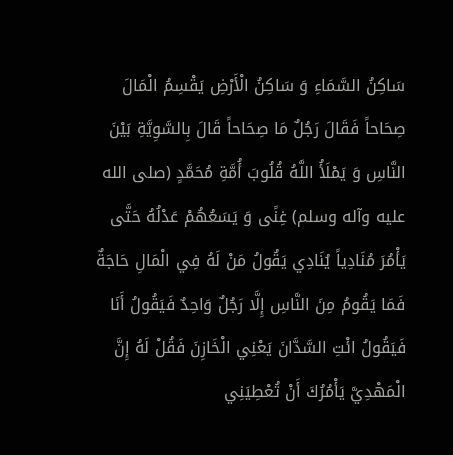سَاكِنُ السَّمَاءِ وَ سَاكِنُ الْأَرْضِ يَقْسِمُ الْمَالَ صِحَاحاً فَقَالَ رَجُلٌ مَا صِحَاحاً قَالَ بِالسَّوِيَّةِ بَيْنَ النَّاسِ وَ يَمْلَأُ اللَّهُ قُلُوبَ أُمَّةِ مُحَمَّدٍ (صلى الله عليه وآله وسلم) غِنًى وَ يَسَعُهُمْ عَدْلُهُ حَتَّى يَأْمُرَ مُنَادِياً يُنَادِي يَقُولُ مَنْ لَهُ فِي الْمَالِ حَاجَةٌ فَمَا يَقُومُ مِنَ النَّاسِ إِلَّا رَجُلٌ وَاحِدٌ فَيَقُولُ أَنَا فَيَقُولُ ائْتِ السَّدَّانَ يَعْنِي الْخَازِنَ فَقُلْ لَهُ إِنَّ الْمَهْدِيَّ يَأْمُرُكَ أَنْ تُعْطِيَنِي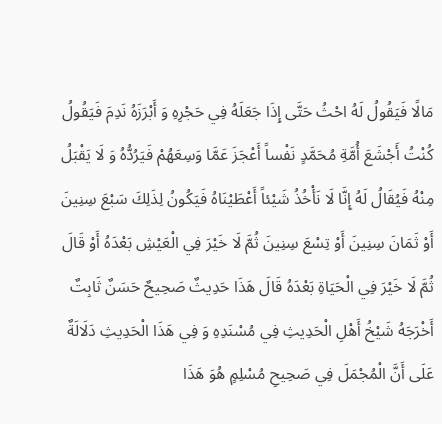مَالًا فَيَقُولُ لَهُ احْثُ حَتَّى إِذَا جَعَلَهُ فِي حَجْرِهِ وَ أَبْرَزَهُ نَدِمَ فَيَقُولُ كُنْتُ أَجْشَعَ أُمَّةِ مُحَمَّدٍ نَفْساً أَعْجَزَ عَمَّا وَسِعَهُمْ فَيَرُدُّهُ وَ لَا يَقْبَلُ مِنْهُ فَيُقَالُ لَهُ إِنَّا لَا نَأْخُذُ شَيْئاً أَعْطَيْنَاهُ فَيَكُونُ لِذَلِكَ سَبْعَ سِنِينَ أَوْ ثَمَانَ سِنِينَ أَوْ تِسْعَ سِنِينَ ثُمَّ لَا خَيْرَ فِي الْعَيْشِ بَعْدَهُ أَوْ قَالَ ثُمَّ لَا خَيْرَ فِي الْحَيَاةِ بَعْدَهُ قَالَ هَذَا حَدِيثٌ صَحِيحٌ حَسَنٌ ثَابِتٌ أَخْرَجَهُ شَيْخُ أَهْلِ الْحَدِيثِ فِي مُسْنَدِهِ وَ فِي هَذَا الْحَدِيثِ دَلَالَةٌ عَلَى أَنَّ الْمُجْمَلَ فِي صَحِيحِ مُسْلِمٍ هُوَ هَذَا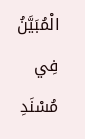الْمُبَيَّنُ فِي مُسْنَدِ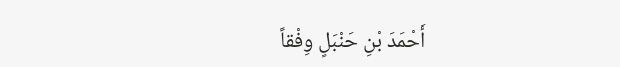أَحْمَدَ بْنِ حَنْبَلٍ وِفْقاً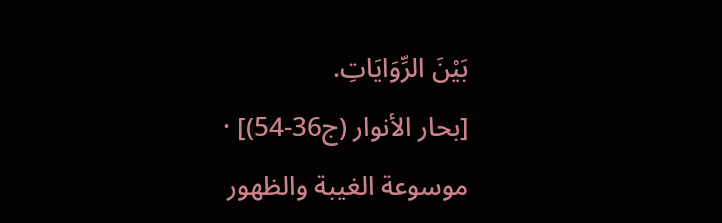بَيْنَ الرِّوَايَاتِ.
[بحار الأنوار (ج36-54)] · موسوعة الغيبة والظهور